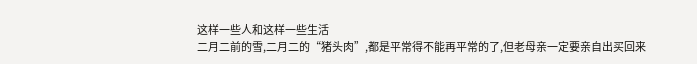这样一些人和这样一些生活
二月二前的雪,二月二的“猪头肉”,都是平常得不能再平常的了,但老母亲一定要亲自出买回来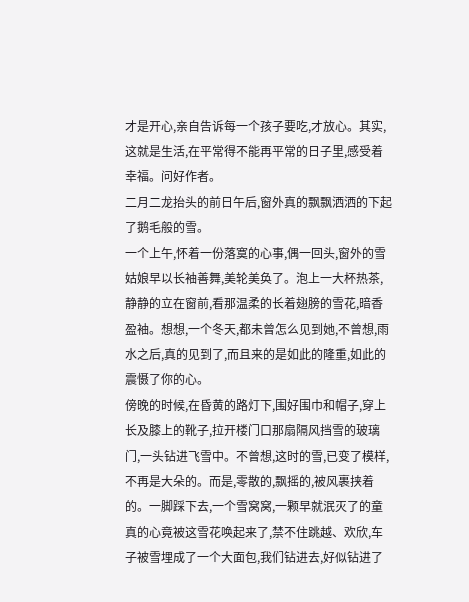才是开心,亲自告诉每一个孩子要吃,才放心。其实,这就是生活,在平常得不能再平常的日子里,感受着幸福。问好作者。
二月二龙抬头的前日午后,窗外真的飘飘洒洒的下起了鹅毛般的雪。
一个上午,怀着一份落寞的心事,偶一回头,窗外的雪姑娘早以长袖善舞,美轮美奂了。泡上一大杯热茶,静静的立在窗前,看那温柔的长着翅膀的雪花,暗香盈袖。想想,一个冬天,都未曾怎么见到她,不曾想,雨水之后,真的见到了,而且来的是如此的隆重,如此的震慑了你的心。
傍晚的时候,在昏黄的路灯下,围好围巾和帽子,穿上长及膝上的靴子,拉开楼门口那扇隔风挡雪的玻璃门,一头钻进飞雪中。不曾想,这时的雪,已变了模样,不再是大朵的。而是,零散的,飘摇的,被风裹挟着的。一脚踩下去,一个雪窝窝,一颗早就泯灭了的童真的心竟被这雪花唤起来了,禁不住跳越、欢欣,车子被雪埋成了一个大面包,我们钻进去,好似钻进了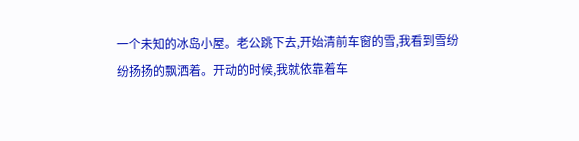一个未知的冰岛小屋。老公跳下去,开始清前车窗的雪,我看到雪纷纷扬扬的飘洒着。开动的时候,我就依靠着车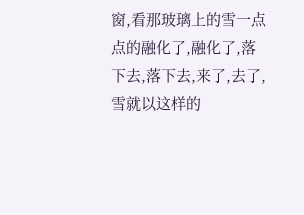窗,看那玻璃上的雪一点点的融化了,融化了,落下去,落下去,来了,去了,雪就以这样的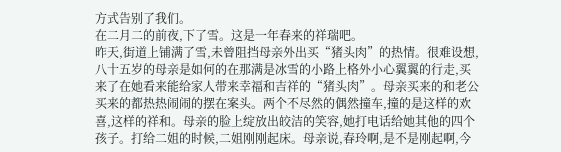方式告别了我们。
在二月二的前夜,下了雪。这是一年春来的祥瑞吧。
昨天,街道上铺满了雪,未曾阻挡母亲外出买“猪头肉”的热情。很难设想,八十五岁的母亲是如何的在那满是冰雪的小路上格外小心翼翼的行走,买来了在她看来能给家人带来幸福和吉祥的“猪头肉”。母亲买来的和老公买来的都热热闹闹的摆在案头。两个不尽然的偶然撞车,撞的是这样的欢喜,这样的祥和。母亲的脸上绽放出皎洁的笑容,她打电话给她其他的四个孩子。打给二姐的时候,二姐刚刚起床。母亲说,春玲啊,是不是刚起啊,今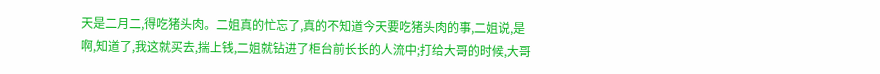天是二月二,得吃猪头肉。二姐真的忙忘了,真的不知道今天要吃猪头肉的事,二姐说,是啊,知道了,我这就买去,揣上钱,二姐就钻进了柜台前长长的人流中;打给大哥的时候,大哥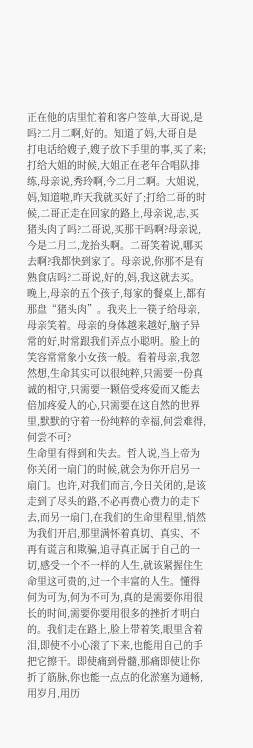正在他的店里忙着和客户签单,大哥说,是吗?二月二啊,好的。知道了妈,大哥自是打电话给嫂子,嫂子放下手里的事,买了来;打给大姐的时候,大姐正在老年合唱队排练,母亲说,秀玲啊,今二月二啊。大姐说,妈,知道啦,昨天我就买好了;打给二哥的时候,二哥正走在回家的路上,母亲说,志,买猪头肉了吗?二哥说,买那干吗啊?母亲说,今是二月二,龙抬头啊。二哥笑着说,哪买去啊?我都快到家了。母亲说,你那不是有熟食店吗?二哥说,好的,妈,我这就去买。晚上,母亲的五个孩子,每家的餐桌上,都有那盘“猪头肉”。我夹上一筷子给母亲,母亲笑着。母亲的身体越来越好,脑子异常的好,时常跟我们弄点小聪明。脸上的笑容常常象小女孩一般。看着母亲,我忽然想,生命其实可以很纯粹,只需要一份真诚的相守,只需要一颗倍受疼爱而又能去倍加疼爱人的心,只需要在这自然的世界里,默默的守着一份纯粹的幸福,何尝难得,何尝不可?
生命里有得到和失去。哲人说,当上帝为你关闭一扇门的时候,就会为你开启另一扇门。也许,对我们而言,今日关闭的,是该走到了尽头的路,不必再费心费力的走下去,而另一扇门,在我们的生命里程里,悄然为我们开启,那里满怀着真切、真实、不再有谎言和欺骗,追寻真正属于自己的一切,感受一个不一样的人生,就该紧握住生命里这可贵的,过一个丰富的人生。懂得何为可为,何为不可为,真的是需要你用很长的时间,需要你要用很多的挫折才明白的。我们走在路上,脸上带着笑,眼里含着泪,即使不小心滚了下来,也能用自己的手把它擦干。即使痛到骨髓,那痛即使让你折了筋脉,你也能一点点的化淤塞为通畅,用岁月,用历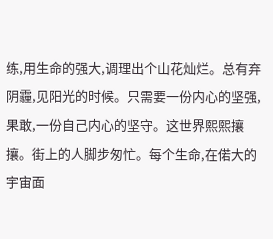练,用生命的强大,调理出个山花灿烂。总有弃阴霾,见阳光的时候。只需要一份内心的坚强,果敢,一份自己内心的坚守。这世界熙熙攘攘。街上的人脚步匆忙。每个生命,在偌大的宇宙面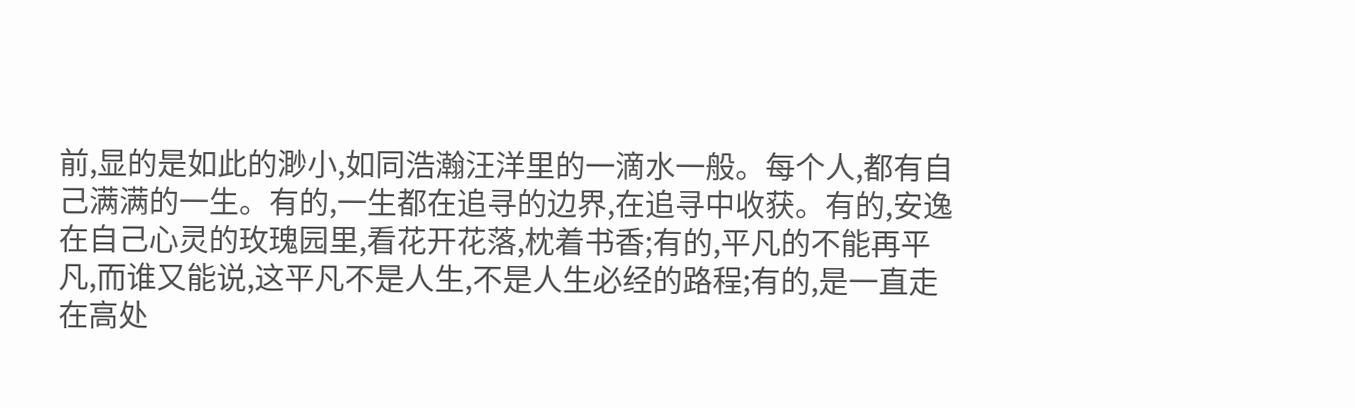前,显的是如此的渺小,如同浩瀚汪洋里的一滴水一般。每个人,都有自己满满的一生。有的,一生都在追寻的边界,在追寻中收获。有的,安逸在自己心灵的玫瑰园里,看花开花落,枕着书香;有的,平凡的不能再平凡,而谁又能说,这平凡不是人生,不是人生必经的路程;有的,是一直走在高处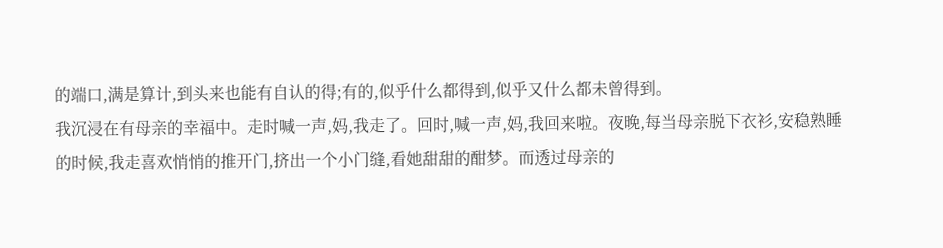的端口,满是算计,到头来也能有自认的得;有的,似乎什么都得到,似乎又什么都未曾得到。
我沉浸在有母亲的幸福中。走时喊一声,妈,我走了。回时,喊一声,妈,我回来啦。夜晚,每当母亲脱下衣衫,安稳熟睡的时候,我走喜欢悄悄的推开门,挤出一个小门缝,看她甜甜的酣梦。而透过母亲的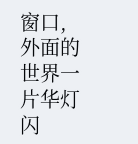窗口,外面的世界一片华灯闪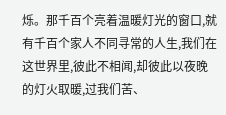烁。那千百个亮着温暖灯光的窗口,就有千百个家人不同寻常的人生,我们在这世界里,彼此不相闻,却彼此以夜晚的灯火取暖,过我们苦、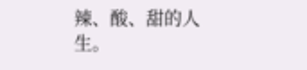辣、酸、甜的人生。